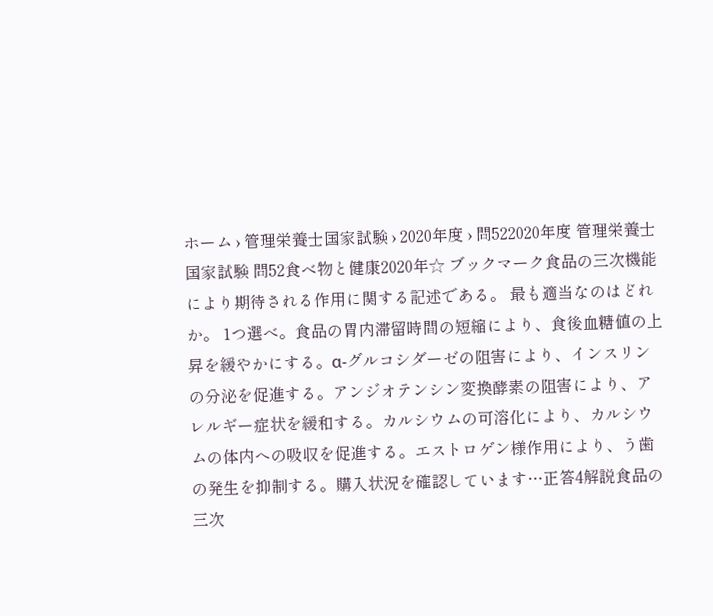ホーム › 管理栄養士国家試験 › 2020年度 › 問522020年度 管理栄養士国家試験 問52食べ物と健康2020年☆ ブックマーク食品の三次機能により期待される作用に関する記述である。 最も適当なのはどれか。 1つ選べ。食品の胃内滞留時間の短縮により、食後血糖値の上昇を緩やかにする。α-グルコシダーゼの阻害により、インスリンの分泌を促進する。アンジオテンシン変換酵素の阻害により、アレルギー症状を緩和する。カルシウムの可溶化により、カルシウムの体内への吸収を促進する。エストロゲン様作用により、う歯の発生を抑制する。購入状況を確認しています…正答4解説食品の三次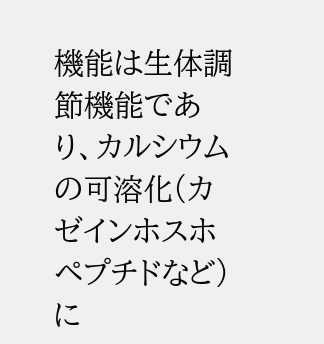機能は生体調節機能であり、カルシウムの可溶化(カゼインホスホペプチドなど)に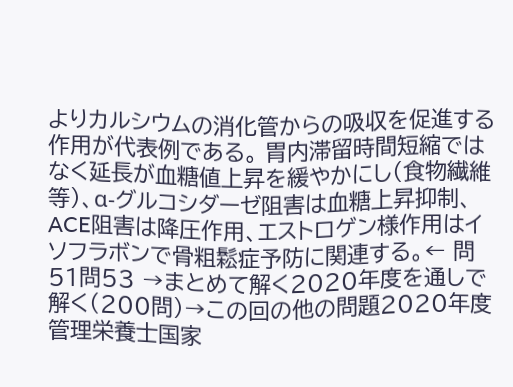よりカルシウムの消化管からの吸収を促進する作用が代表例である。 胃内滞留時間短縮ではなく延長が血糖値上昇を緩やかにし(食物繊維等)、α-グルコシダーゼ阻害は血糖上昇抑制、ACE阻害は降圧作用、エストロゲン様作用はイソフラボンで骨粗鬆症予防に関連する。← 問51問53 →まとめて解く2020年度を通しで解く(200問)→この回の他の問題2020年度 管理栄養士国家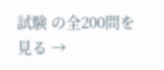試験 の全200問を見る →